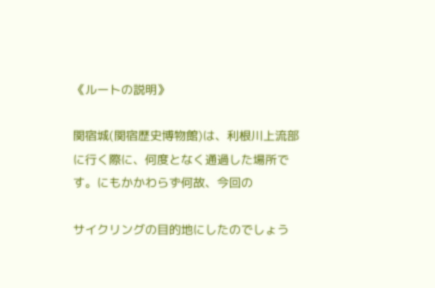《ルートの説明》

関宿城(関宿歴史博物館)は、利根川上流部に行く際に、何度となく通過した場所です。にもかかわらず何故、今回の

サイクリングの目的地にしたのでしょう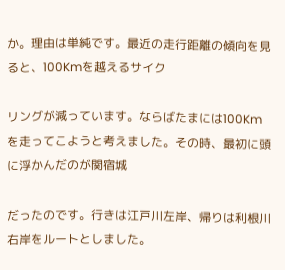か。理由は単純です。最近の走行距離の傾向を見ると、100Kmを越えるサイク

リングが減っています。ならばたまには100Kmを走ってこようと考えました。その時、最初に頭に浮かんだのが関宿城

だったのです。行きは江戸川左岸、帰りは利根川右岸をルートとしました。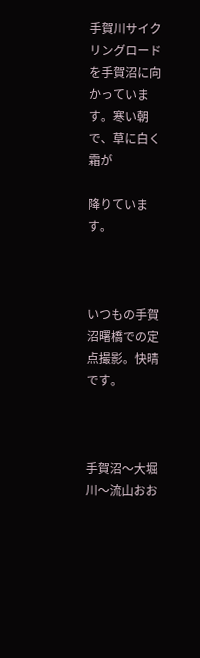手賀川サイクリングロードを手賀沼に向かっています。寒い朝で、草に白く霜が

降りています。



いつもの手賀沼曙橋での定点撮影。快晴です。



手賀沼〜大堀川〜流山おお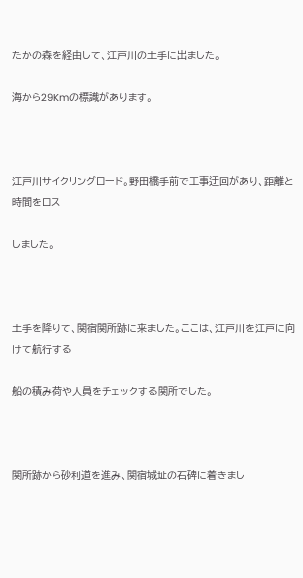たかの森を経由して、江戸川の土手に出ました。

海から29Kmの標識があります。



江戸川サイクリングロード。野田橋手前で工事迂回があり、距離と時間をロス

しました。



土手を降りて、関宿関所跡に来ました。ここは、江戸川を江戸に向けて航行する

船の積み荷や人員をチェックする関所でした。



関所跡から砂利道を進み、関宿城址の石碑に着きまし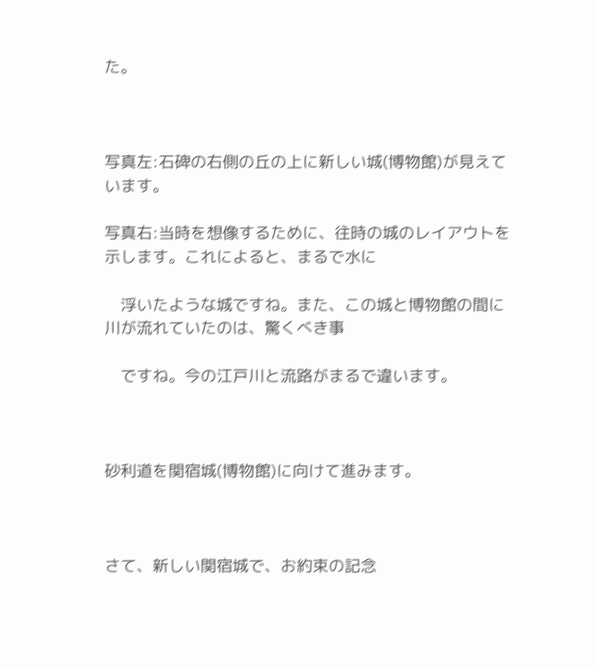た。



写真左:石碑の右側の丘の上に新しい城(博物館)が見えています。

写真右:当時を想像するために、往時の城のレイアウトを示します。これによると、まるで水に

    浮いたような城ですね。また、この城と博物館の間に川が流れていたのは、驚くべき事

    ですね。今の江戸川と流路がまるで違います。



砂利道を関宿城(博物館)に向けて進みます。



さて、新しい関宿城で、お約束の記念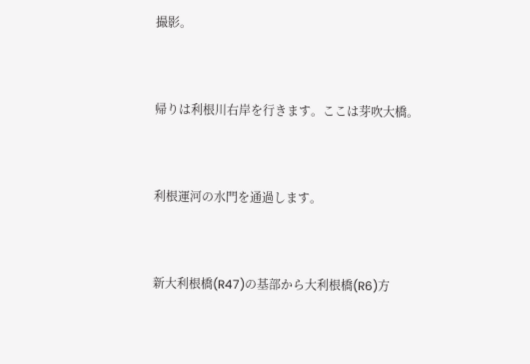撮影。



帰りは利根川右岸を行きます。ここは芽吹大橋。



利根運河の水門を通過します。



新大利根橋(R47)の基部から大利根橋(R6)方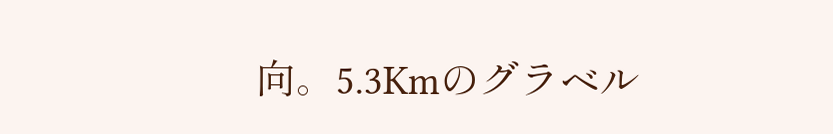向。5.3Kmのグラベル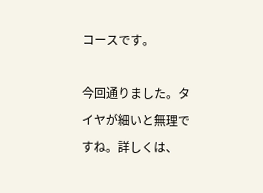コースです。

今回通りました。タイヤが細いと無理ですね。詳しくは、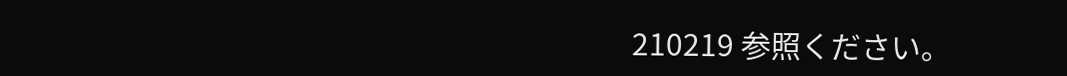210219 参照ください。